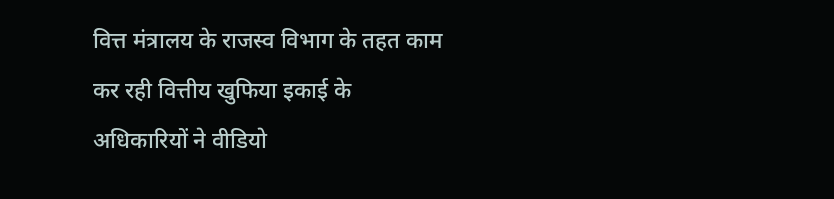वित्त मंत्रालय के राजस्व विभाग के तहत काम कर रही वित्तीय खुफिया इकाई के अधिकारियों ने वीडियो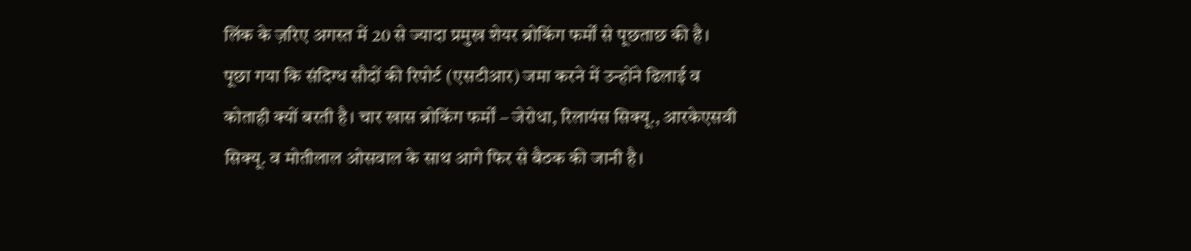लिंक के ज़रिए अगस्त में 20 से ज्यादा प्रमुख शेयर ब्रोकिंग फर्मों से पूछताछ की है। पूछा गया कि संदिग्ध सौदों की रिपोर्ट (एसटीआर) जमा करने में उन्होंने ढिलाई व कोताही क्यों बरती है। चार खास ब्रोकिंग फर्मों – जेरोधा, रिलायंस सिक्यू., आरकेएसवी सिक्यू. व मोतीलाल ओसवाल के साथ आगे फिर से बैठक की जानी है।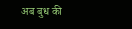अब बुध की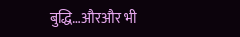बुद्धि…औरऔर भी